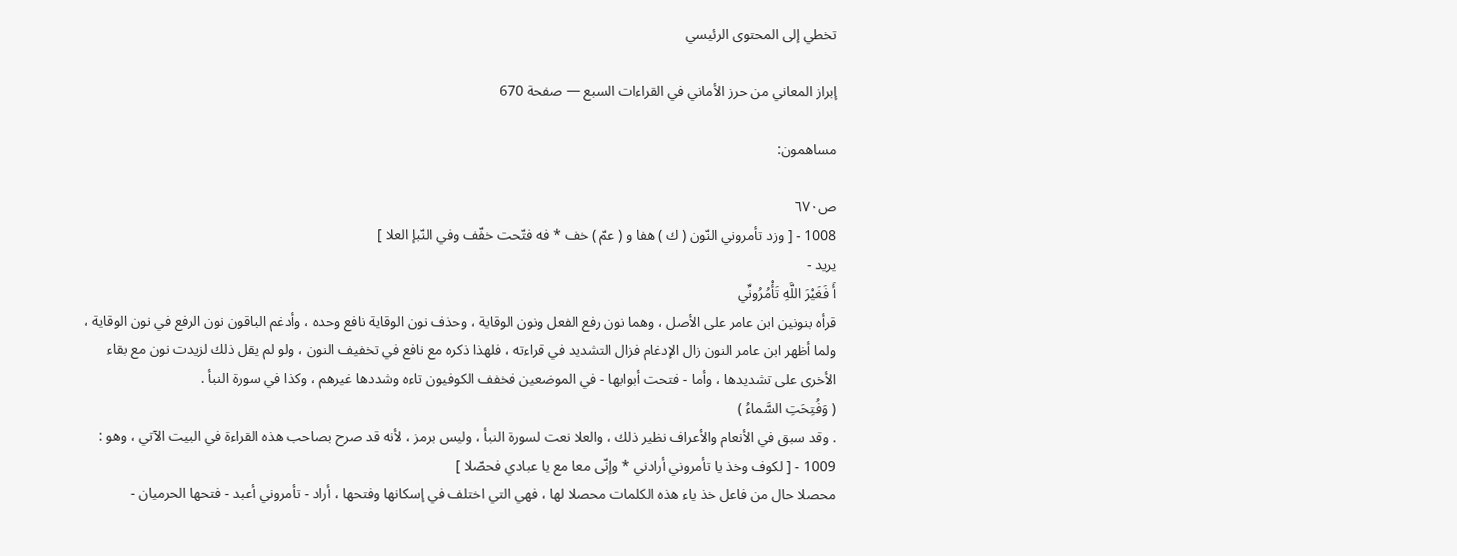تخطي إلى المحتوى الرئيسي

إبراز المعاني من حرز الأماني في القراءات السبع — صفحة 670

مساهمون:

ص٦٧٠
1008 - [ وزد تأمروني النّون ( ك ) هفا و ( عمّ ) خف * فه فتّحت خفّف وفي النّبإ العلا ]
يريد -
أَ فَغَيْرَ اللَّهِ تَأْمُرُونِّي
قرأه بنونين ابن عامر على الأصل ، وهما نون رفع الفعل ونون الوقاية ، وحذف نون الوقاية نافع وحده ، وأدغم الباقون نون الرفع في نون الوقاية ، ولما أظهر ابن عامر النون زال الإدغام فزال التشديد في قراءته ، فلهذا ذكره مع نافع في تخفيف النون ، ولو لم يقل ذلك لزيدت نون مع بقاء الأخرى على تشديدها ، وأما - فتحت أبوابها - في الموضعين فخفف الكوفيون تاءه وشددها غيرهم ، وكذا في سورة النبأ .
( وَفُتِحَتِ السَّماءُ )
. وقد سبق في الأنعام والأعراف نظير ذلك ، والعلا نعت لسورة النبأ ، وليس برمز ، لأنه قد صرح بصاحب هذه القراءة في البيت الآتي ، وهو :
1009 - [ لكوف وخذ يا تأمروني أرادني * وإنّى معا مع يا عبادي فحصّلا ]
محصلا حال من فاعل خذ ياء هذه الكلمات محصلا لها ، فهي التي اختلف في إسكانها وفتحها ، أراد - تأمروني أعبد - فتحها الحرميان -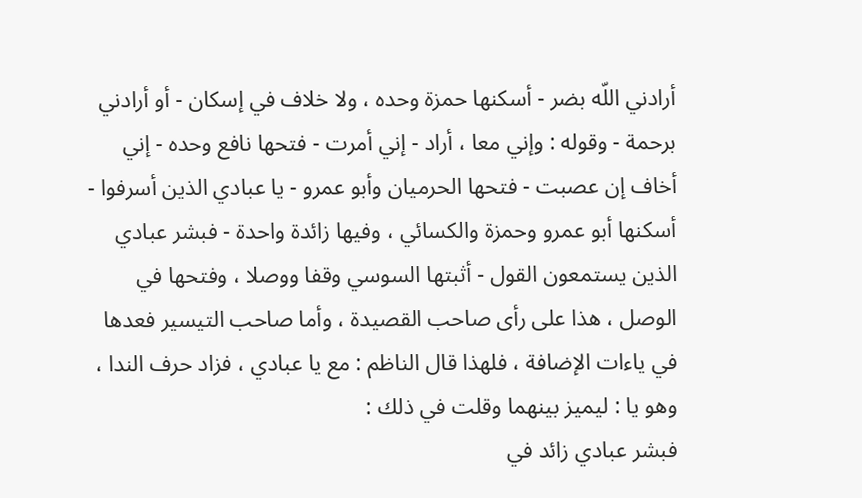أرادني اللّه بضر - أسكنها حمزة وحده ، ولا خلاف في إسكان - أو أرادني برحمة - وقوله : وإني معا ، أراد - إني أمرت - فتحها نافع وحده - إني أخاف إن عصبت - فتحها الحرميان وأبو عمرو - يا عبادي الذين أسرفوا - أسكنها أبو عمرو وحمزة والكسائي ، وفيها زائدة واحدة - فبشر عبادي الذين يستمعون القول - أثبتها السوسي وقفا ووصلا ، وفتحها في الوصل ، هذا على رأى صاحب القصيدة ، وأما صاحب التيسير فعدها في ياءات الإضافة ، فلهذا قال الناظم : مع يا عبادي ، فزاد حرف الندا ، وهو يا : ليميز بينهما وقلت في ذلك :
فبشر عبادي زائد في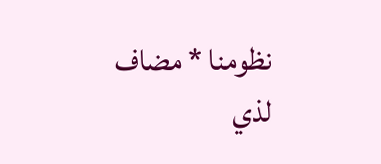نظومنا * مضاف لذي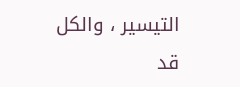التيسير ، والكل قد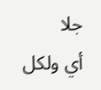جلا
أي ولكل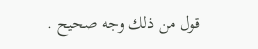قول من ذلك وجه صحيح .